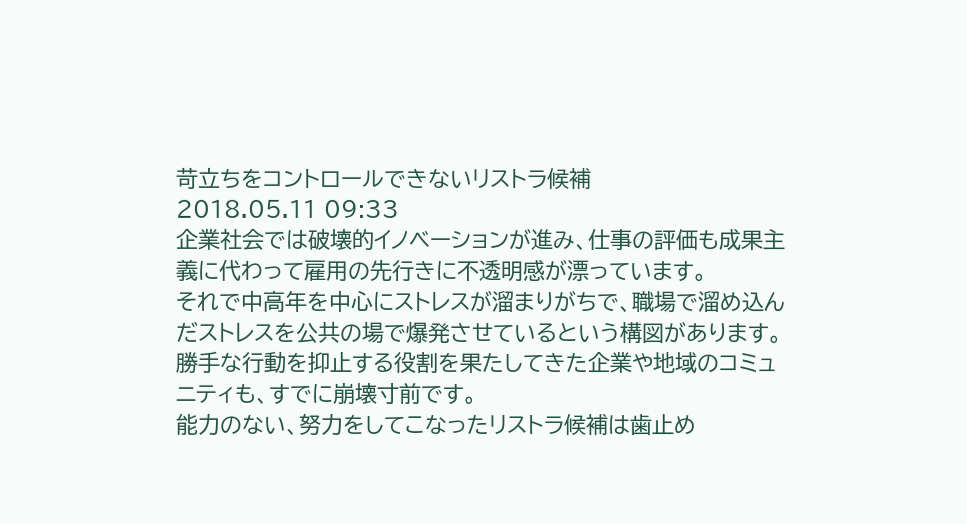苛立ちをコントロールできないリストラ候補
2018.05.11 09:33
企業社会では破壊的イノベーションが進み、仕事の評価も成果主義に代わって雇用の先行きに不透明感が漂っています。
それで中高年を中心にストレスが溜まりがちで、職場で溜め込んだストレスを公共の場で爆発させているという構図があります。
勝手な行動を抑止する役割を果たしてきた企業や地域のコミュニティも、すでに崩壊寸前です。
能力のない、努力をしてこなったリストラ候補は歯止め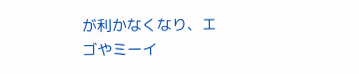が利かなくなり、エゴやミーイ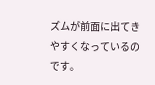ズムが前面に出てきやすくなっているのです。